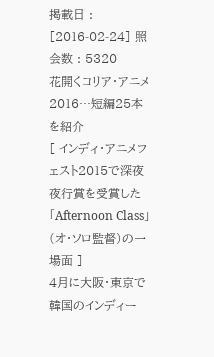掲載日 : [2016-02-24] 照会数 : 5320
花開くコリア・アニメ2016…短編25本を紹介
[ インディ・アニメフェスト2015で深夜夜行賞を受賞した「Afternoon Class」(オ・ソロ監督)の一場面 ]
4月に大阪・東京で
韓国のインディー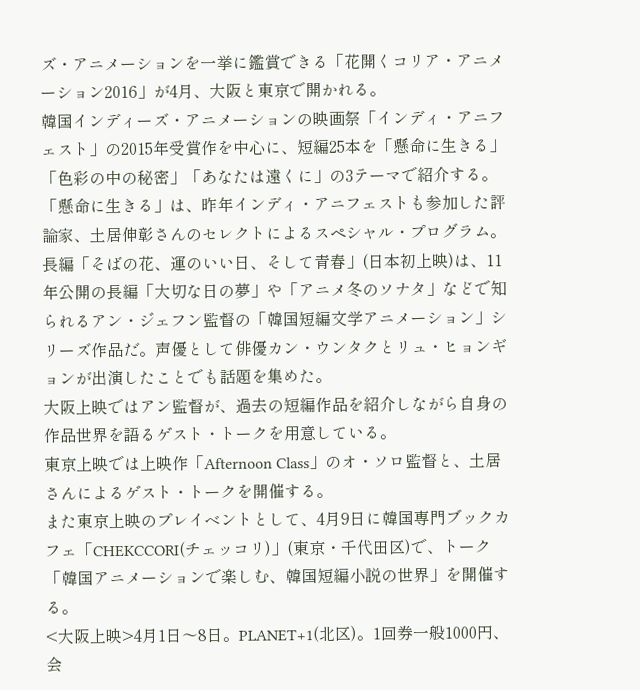ズ・アニメーションを一挙に鑑賞できる「花開くコリア・アニメーション2016」が4月、大阪と東京で開かれる。
韓国インディーズ・アニメーションの映画祭「インディ・アニフェスト」の2015年受賞作を中心に、短編25本を「懸命に生きる」「色彩の中の秘密」「あなたは遠くに」の3テーマで紹介する。
「懸命に生きる」は、昨年インディ・アニフェストも参加した評論家、土居伸彰さんのセレクトによるスペシャル・プログラム。
長編「そばの花、運のいい日、そして青春」(日本初上映)は、11年公開の長編「大切な日の夢」や「アニメ冬のソナタ」などで知られるアン・ジェフン監督の「韓国短編文学アニメーション」シリーズ作品だ。声優として俳優カン・ウンタクとリュ・ヒョンギョンが出演したことでも話題を集めた。
大阪上映ではアン監督が、過去の短編作品を紹介しながら自身の作品世界を語るゲスト・トークを用意している。
東京上映では上映作「Afternoon Class」のオ・ソロ監督と、土居さんによるゲスト・トークを開催する。
また東京上映のプレイベントとして、4月9日に韓国専門ブックカフェ「CHEKCCORI(チェッコリ)」(東京・千代田区)で、トーク「韓国アニメーションで楽しむ、韓国短編小説の世界」を開催する。
<大阪上映>4月1日〜8日。PLANET+1(北区)。1回券一般1000円、会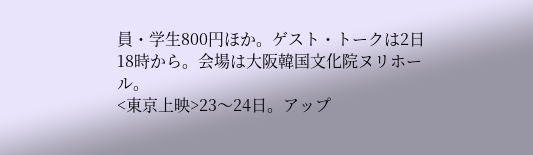員・学生800円ほか。ゲスト・トークは2日18時から。会場は大阪韓国文化院ヌリホール。
<東京上映>23〜24日。アップ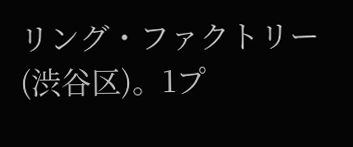リング・ファクトリー(渋谷区)。1プ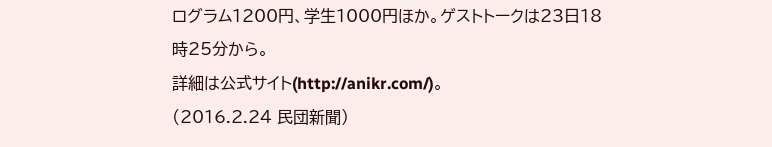ログラム1200円、学生1000円ほか。ゲストトークは23日18時25分から。
詳細は公式サイト(http://anikr.com/)。
(2016.2.24 民団新聞)